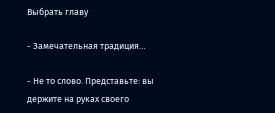Выбрать главу

- Замечательная традиция…

- Не то слово. Представьте: вы держите на руках своего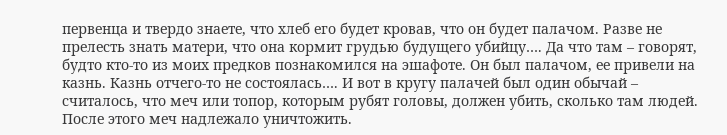первенца и твердо знаете, что хлеб его будет кровав, что он будет палачом. Разве не прелесть знать матери, что она кормит грудью будущего убийцу…. Да что там – говорят, будто кто-то из моих предков познакомился на эшафоте. Он был палачом, ее привели на казнь. Казнь отчего-то не состоялась…. И вот в кругу палачей был один обычай – считалось, что меч или топор, которым рубят головы, должен убить, сколько там людей. После этого меч надлежало уничтожить.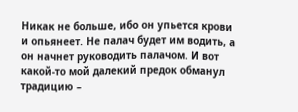Никак не больше, ибо он упьется крови и опьянеет. Не палач будет им водить, а он начнет руководить палачом. И вот какой-то мой далекий предок обманул традицию –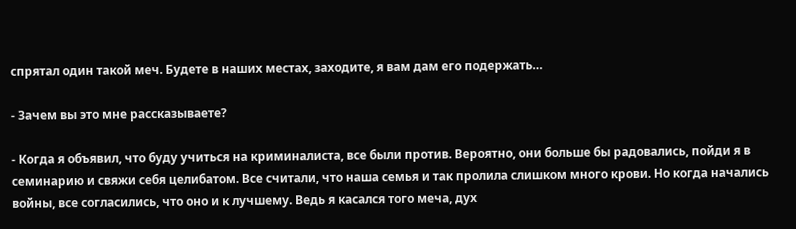спрятал один такой меч. Будете в наших местах, заходите, я вам дам его подержать…

- Зачем вы это мне рассказываете?

- Когда я объявил, что буду учиться на криминалиста, все были против. Вероятно, они больше бы радовались, пойди я в семинарию и свяжи себя целибатом. Все считали, что наша семья и так пролила слишком много крови. Но когда начались войны, все согласились, что оно и к лучшему. Ведь я касался того меча, дух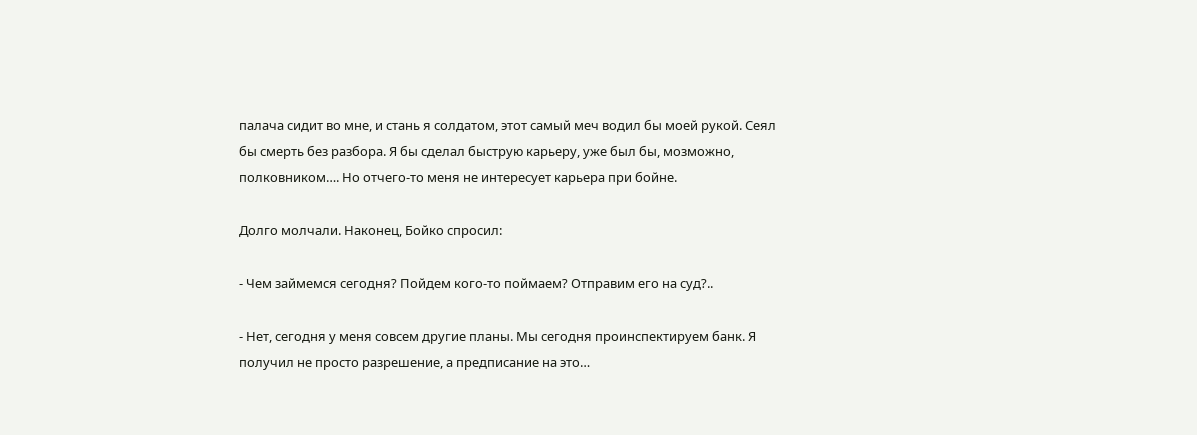палача сидит во мне, и стань я солдатом, этот самый меч водил бы моей рукой. Сеял бы смерть без разбора. Я бы сделал быструю карьеру, уже был бы, мозможно, полковником…. Но отчего-то меня не интересует карьера при бойне.

Долго молчали. Наконец, Бойко спросил:

- Чем займемся сегодня? Пойдем кого-то поймаем? Отправим его на суд?..

- Нет, сегодня у меня совсем другие планы. Мы сегодня проинспектируем банк. Я получил не просто разрешение, а предписание на это…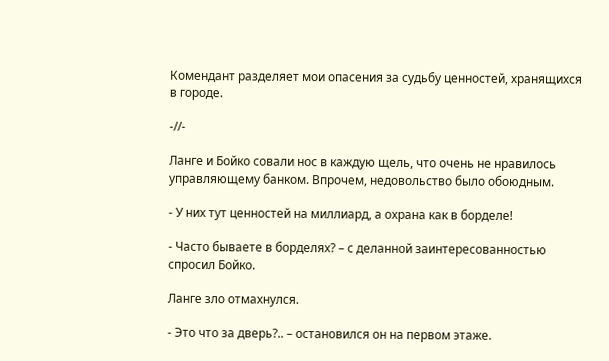Комендант разделяет мои опасения за судьбу ценностей, хранящихся в городе.

-//-

Ланге и Бойко совали нос в каждую щель, что очень не нравилось управляющему банком. Впрочем, недовольство было обоюдным.

- У них тут ценностей на миллиард, а охрана как в борделе!

- Часто бываете в борделях? – с деланной заинтересованностью спросил Бойко.

Ланге зло отмахнулся.

- Это что за дверь?.. – остановился он на первом этаже.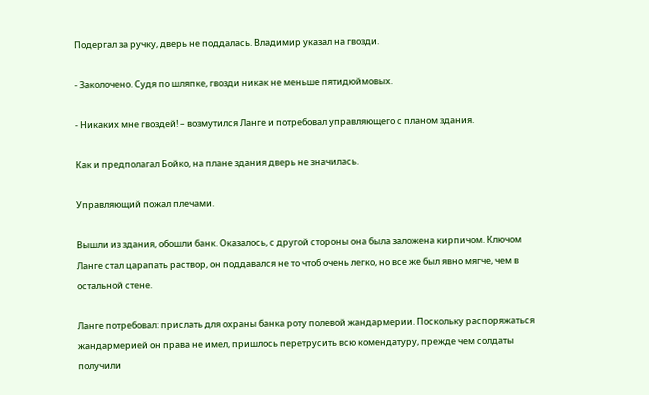Подергал за ручку, дверь не поддалась. Владимир указал на гвозди.

- Заколочено. Судя по шляпке, гвозди никак не меньше пятидюймовых.

- Никаких мне гвоздей! – возмутился Ланге и потребовал управляющего с планом здания.

Как и предполагал Бойко, на плане здания дверь не значилась.

Управляющий пожал плечами.

Вышли из здания, обошли банк. Оказалось, с другой стороны она была заложена кирпичом. Ключом Ланге стал царапать раствор, он поддавался не то чтоб очень легко, но все же был явно мягче, чем в остальной стене.

Ланге потребовал: прислать для охраны банка роту полевой жандармерии. Поскольку распоряжаться жандармерией он права не имел, пришлось перетрусить всю комендатуру, прежде чем солдаты получили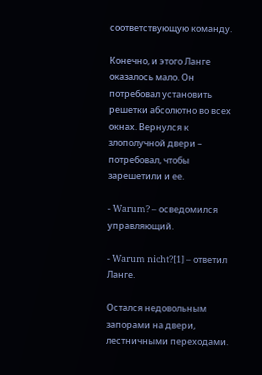соответствующую команду.

Конечно, и этого Ланге оказалось мало. Он потребовал установить решетки абсолютно во всех окнах. Вернулся к злополучной двери – потребовал, чтобы зарешетили и ее.

- Warum? – осведомился управляющий.

- Warum nicht?[1] – ответил Ланге.

Остался недовольным запорами на двери, лестничными переходами.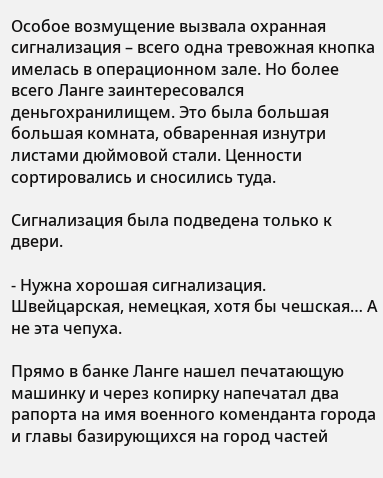Особое возмущение вызвала охранная сигнализация – всего одна тревожная кнопка имелась в операционном зале. Но более всего Ланге заинтересовался деньгохранилищем. Это была большая большая комната, обваренная изнутри листами дюймовой стали. Ценности сортировались и сносились туда.

Сигнализация была подведена только к двери.

- Нужна хорошая сигнализация. Швейцарская, немецкая, хотя бы чешская… А не эта чепуха.

Прямо в банке Ланге нашел печатающую машинку и через копирку напечатал два рапорта на имя военного коменданта города и главы базирующихся на город частей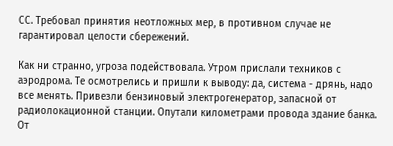СС. Требовал принятия неотложных мер, в противном случае не гарантировал целости сбережений.

Как ни странно, угроза подействовала. Утром прислали техников с аэродрома. Те осмотрелись и пришли к выводу: да, система - дрянь, надо все менять. Привезли бензиновый электрогенератор, запасной от радиолокационной станции. Опутали километрами провода здание банка. От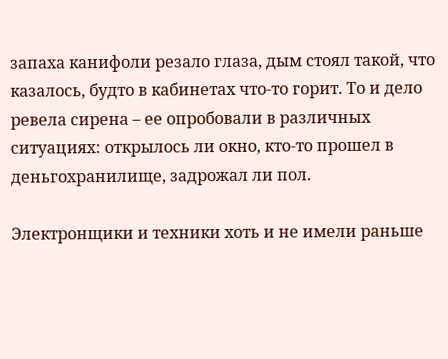запаха канифоли резало глаза, дым стоял такой, что казалось, будто в кабинетах что-то горит. То и дело ревела сирена – ее опробовали в различных ситуациях: открылось ли окно, кто-то прошел в деньгохранилище, задрожал ли пол.

Электронщики и техники хоть и не имели раньше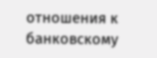отношения к банковскому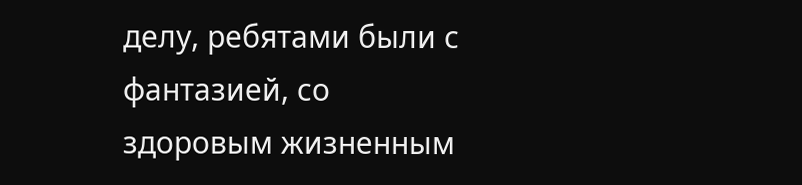делу, ребятами были с фантазией, со здоровым жизненным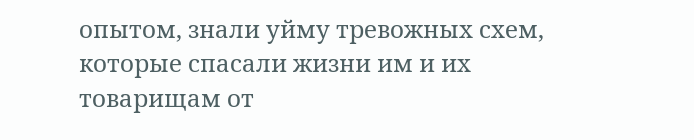опытом, знали уйму тревожных схем, которые спасали жизни им и их товарищам от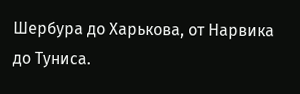Шербура до Харькова, от Нарвика до Туниса.